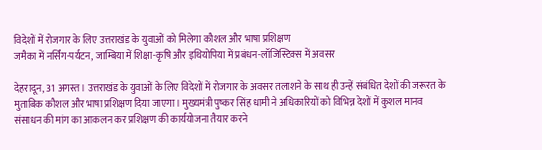विदेशों में रोजगार के लिए उत्तराखंड के युवाओं को मिलेगा कौशल और भाषा प्रशिक्षण
जमैका में नर्सिंग-पर्यटन, जाम्बिया में शिक्षा-कृषि और इथियोपिया में प्रबंधन-लॉजिस्टिक्स में अवसर

देहरादून, 31 अगस्त। उत्तराखंड के युवाओं के लिए विदेशों में रोजगार के अवसर तलाशने के साथ ही उन्हें संबंधित देशों की जरूरत के मुताबिक कौशल और भाषा प्रशिक्षण दिया जाएगा। मुख्यमंत्री पुष्कर सिंह धामी ने अधिकारियों को विभिन्न देशों में कुशल मानव संसाधन की मांग का आकलन कर प्रशिक्षण की कार्ययोजना तैयार करने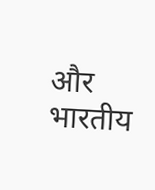और भारतीय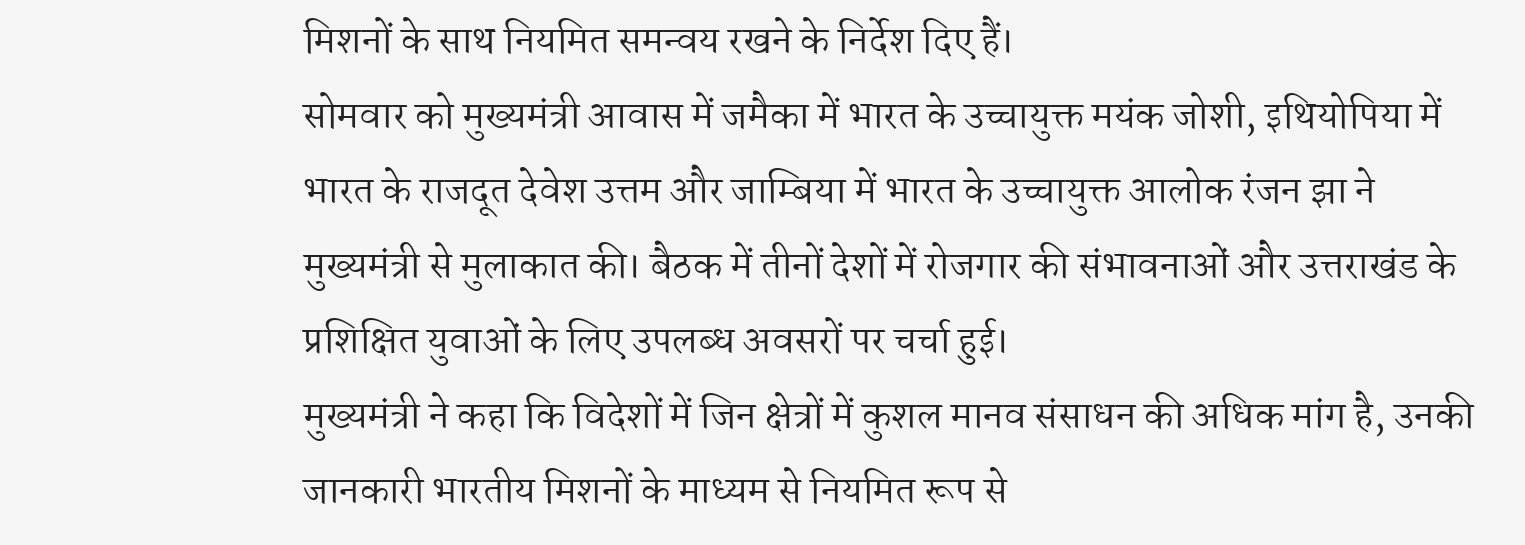मिशनों के साथ नियमित समन्वय रखने के निर्देश दिए हैं।
सोमवार को मुख्यमंत्री आवास में जमैका में भारत के उच्चायुक्त मयंक जोशी, इथियोपिया में भारत के राजदूत देवेश उत्तम और जाम्बिया में भारत के उच्चायुक्त आलोक रंजन झा ने मुख्यमंत्री से मुलाकात की। बैठक में तीनों देशों में रोजगार की संभावनाओं और उत्तराखंड के प्रशिक्षित युवाओं के लिए उपलब्ध अवसरों पर चर्चा हुई।
मुख्यमंत्री ने कहा कि विदेशों में जिन क्षेत्रों में कुशल मानव संसाधन की अधिक मांग है, उनकी जानकारी भारतीय मिशनों के माध्यम से नियमित रूप से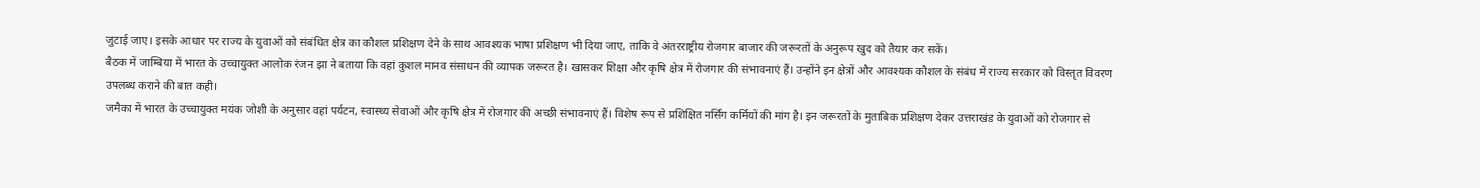जुटाई जाए। इसके आधार पर राज्य के युवाओं को संबंधित क्षेत्र का कौशल प्रशिक्षण देने के साथ आवश्यक भाषा प्रशिक्षण भी दिया जाए, ताकि वे अंतरराष्ट्रीय रोजगार बाजार की जरूरतों के अनुरूप खुद को तैयार कर सकें।
बैठक में जाम्बिया में भारत के उच्चायुक्त आलोक रंजन झा ने बताया कि वहां कुशल मानव संसाधन की व्यापक जरूरत है। खासकर शिक्षा और कृषि क्षेत्र में रोजगार की संभावनाएं हैं। उन्होंने इन क्षेत्रों और आवश्यक कौशल के संबंध में राज्य सरकार को विस्तृत विवरण उपलब्ध कराने की बात कही।
जमैका में भारत के उच्चायुक्त मयंक जोशी के अनुसार वहां पर्यटन, स्वास्थ्य सेवाओं और कृषि क्षेत्र में रोजगार की अच्छी संभावनाएं हैं। विशेष रूप से प्रशिक्षित नर्सिंग कर्मियों की मांग है। इन जरूरतों के मुताबिक प्रशिक्षण देकर उत्तराखंड के युवाओं को रोजगार से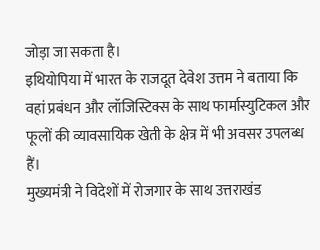जोड़ा जा सकता है।
इथियोपिया में भारत के राजदूत देवेश उत्तम ने बताया कि वहां प्रबंधन और लॉजिस्टिक्स के साथ फार्मास्युटिकल और फूलों की व्यावसायिक खेती के क्षेत्र में भी अवसर उपलब्ध हैं।
मुख्यमंत्री ने विदेशों में रोजगार के साथ उत्तराखंड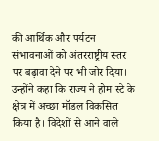की आर्थिक और पर्यटन संभावनाओं को अंतरराष्ट्रीय स्तर पर बढ़ावा देने पर भी जोर दिया। उन्होंने कहा कि राज्य ने होम स्टे के क्षेत्र में अच्छा मॉडल विकसित किया है। विदेशों से आने वाले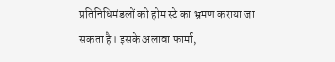प्रतिनिधिमंडलों को होम स्टे का भ्रमण कराया जा सकता है। इसके अलावा फार्मा,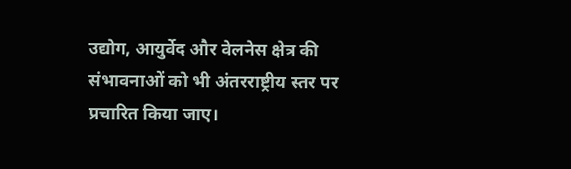उद्योग, आयुर्वेद और वेलनेस क्षेत्र की संभावनाओं को भी अंतरराष्ट्रीय स्तर पर प्रचारित किया जाए।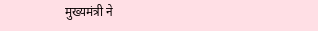मुख्यमंत्री ने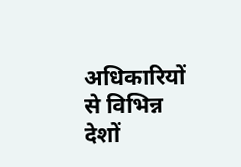अधिकारियों से विभिन्न देशों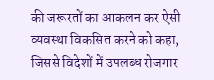की जरूरतों का आकलन कर ऐसी व्यवस्था विकसित करने को कहा, जिससे विदेशों में उपलब्ध रोजगार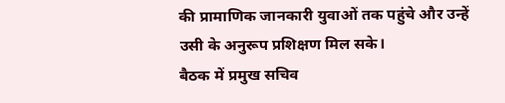की प्रामाणिक जानकारी युवाओं तक पहुंचे और उन्हें उसी के अनुरूप प्रशिक्षण मिल सके।
बैठक में प्रमुख सचिव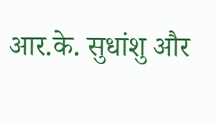आर.के. सुधांशु और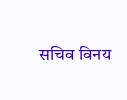सचिव विनय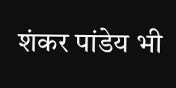शंकर पांडेय भी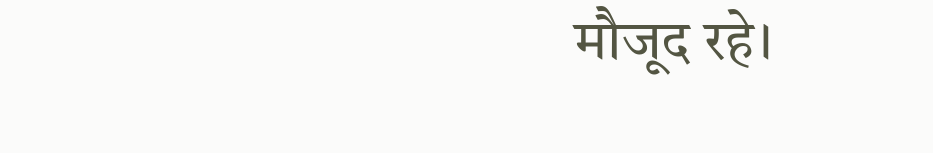मौजूद रहे।